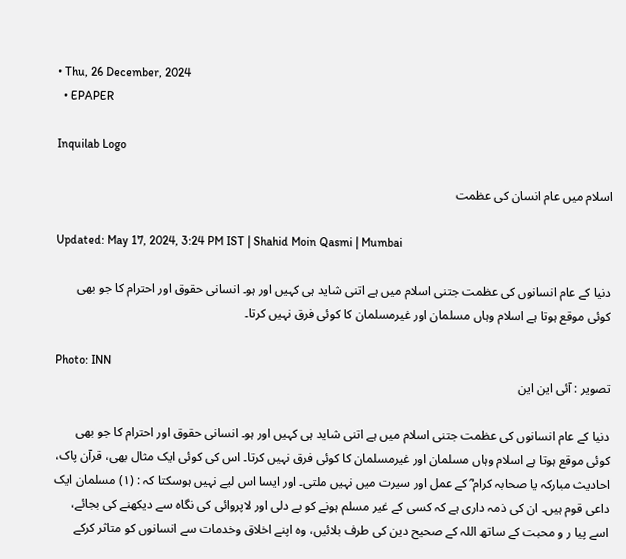• Thu, 26 December, 2024
  • EPAPER

Inquilab Logo

اسلام میں عام انسان کی عظمت

Updated: May 17, 2024, 3:24 PM IST | Shahid Moin Qasmi | Mumbai

دنیا کے عام انسانوں کی عظمت جتنی اسلام میں ہے اتنی شاید ہی کہیں اور ہو۔ انسانی حقوق اور احترام کا جو بھی کوئی موقع ہوتا ہے اسلام وہاں مسلمان اور غیرمسلمان کا کوئی فرق نہیں کرتا۔

Photo: INN
تصویر : آئی این این

دنیا کے عام انسانوں کی عظمت جتنی اسلام میں ہے اتنی شاید ہی کہیں اور ہو۔ انسانی حقوق اور احترام کا جو بھی کوئی موقع ہوتا ہے اسلام وہاں مسلمان اور غیرمسلمان کا کوئی فرق نہیں کرتا۔ اس کی کوئی ایک مثال بھی، قرآن پاک، احادیث مبارکہ یا صحابہ کرام ؓ کے عمل اور سیرت میں نہیں ملتی۔ اور ایسا اس لیے نہیں ہوسکتا کہ : (۱) مسلمان ایک داعی قوم ہیں۔ ان کی ذمہ داری ہے کہ کسی کے غیر مسلم ہونے کو بے دلی اور لاپروائی کی نگاہ سے دیکھنے کی بجائے، اسے پیا ر و محبت کے ساتھ اللہ کے صحیح دین کی طرف بلائیں، وہ اپنے اخلاق وخدمات سے انسانوں کو متاثر کرکے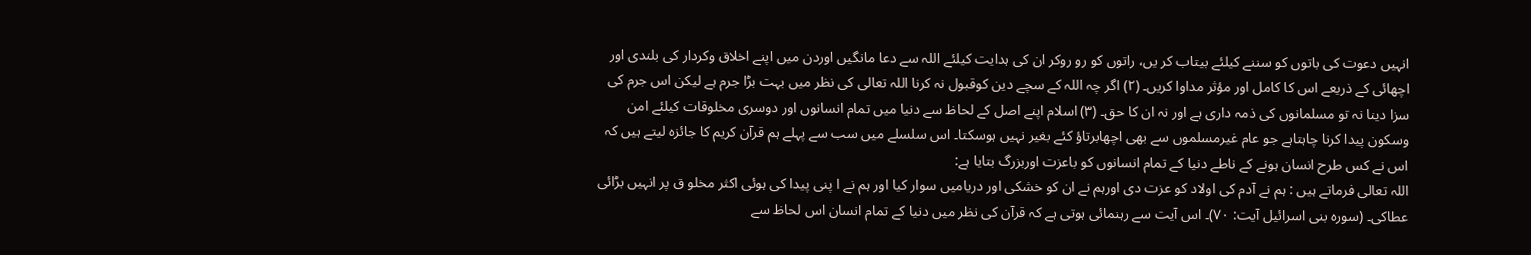انہیں دعوت کی باتوں کو سننے کیلئے بیتاب کر یں، راتوں کو رو روکر ان کی ہدایت کیلئے اللہ سے دعا مانگیں اوردن میں اپنے اخلاق وکردار کی بلندی اور اچھائی کے ذریعے اس کا کامل اور مؤثر مداوا کریں۔ (۲) اگر چہ اللہ کے سچے دین کوقبول نہ کرنا اللہ تعالی کی نظر میں بہت بڑا جرم ہے لیکن اس جرم کی سزا دینا نہ تو مسلمانوں کی ذمہ داری ہے اور نہ ان کا حق۔ (۳) اسلام اپنے اصل کے لحاظ سے دنیا میں تمام انسانوں اور دوسری مخلوقات کیلئے امن وسکون پیدا کرنا چاہتاہے جو عام غیرمسلموں سے بھی اچھابرتاؤ کئے بغیر نہیں ہوسکتا۔ اس سلسلے میں سب سے پہلے ہم قرآن کریم کا جائزہ لیتے ہیں کہ اس نے کس طرح انسان ہونے کے ناطے دنیا کے تمام انسانوں کو باعزت اوربزرگ بتایا ہے:
اللہ تعالی فرماتے ہیں : ہم نے آدم کی اولاد کو عزت دی اورہم نے ان کو خشکی اور دریامیں سوار کیا اور ہم نے ا پنی پیدا کی ہوئی اکثر مخلو ق پر انہیں بڑائی عطاکی۔ (سورہ بنی اسرائیل آیت: ۷۰)۔ اس آیت سے رہنمائی ہوتی ہے کہ قرآن کی نظر میں دنیا کے تمام انسان اس لحاظ سے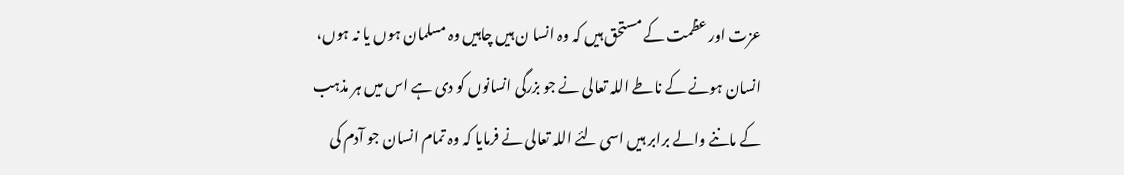عزت اور عظمت کے مستحق ہیں کہ وہ انسا ن ہیں چاہیں وہ مسلمان ہوں یا نہ ہوں، انسان ہونے کے ناطے اللہ تعالی نے جو بزرگی انسانوں کو دی ہے اس میں ہر مذہب کے ماننے والے برابر ہیں اسی لئے اللہ تعالی نے فرمایا کہ وہ تمام انسان جو آدم کی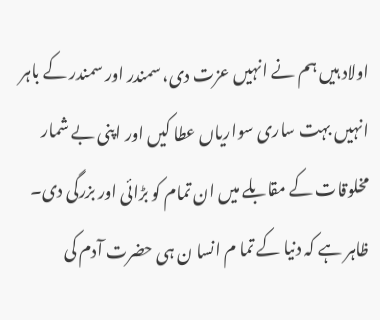اولاد ہیں ہم نے انہیں عزت دی، سمندر اور سمندر کے باہر انہیں بہت ساری سواریاں عطا کیں اور اپنی بے شمار مخلوقات کے مقابلے میں ان تمام کو بڑائی اور بزرگی دی۔ ظاہر ہے کہ دنیا کے تما م انسا ن ہی حضرت آدم کی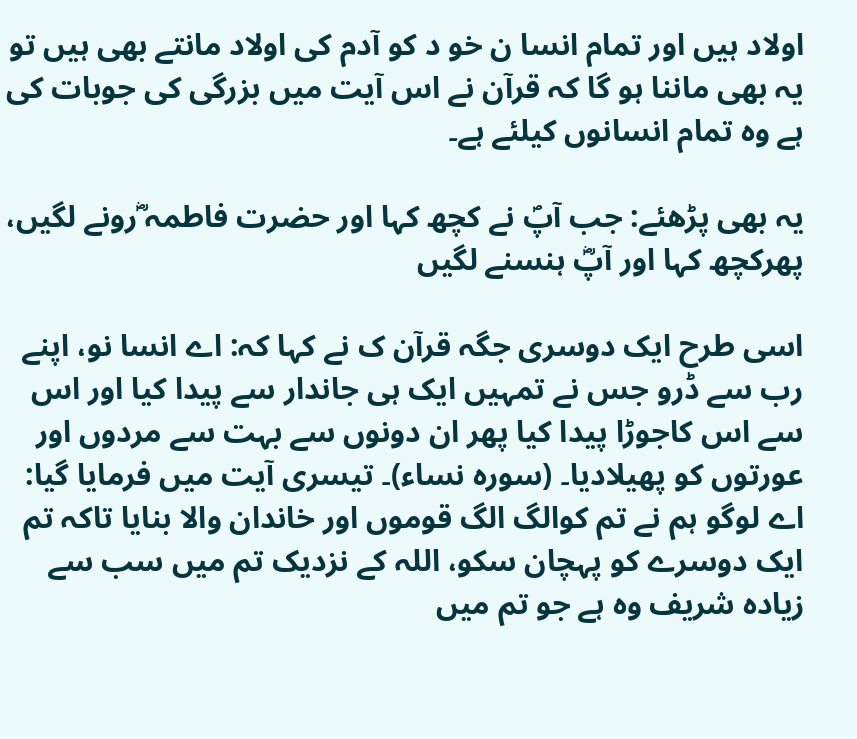اولاد ہیں اور تمام انسا ن خو د کو آدم کی اولاد مانتے بھی ہیں تو یہ بھی ماننا ہو گا کہ قرآن نے اس آیت میں بزرگی کی جوبات کی ہے وہ تمام انسانوں کیلئے ہے۔

یہ بھی پڑھئے: جب آپؐ نے کچھ کہا اور حضرت فاطمہ ؓرونے لگیں، پھرکچھ کہا اور آپؓ ہنسنے لگیں

اسی طرح ایک دوسری جگہ قرآن ک نے کہا کہ: اے انسا نو، اپنے رب سے ڈرو جس نے تمہیں ایک ہی جاندار سے پیدا کیا اور اس سے اس کاجوڑا پیدا کیا پھر ان دونوں سے بہت سے مردوں اور عورتوں کو پھیلادیا۔ (سورہ نساء)۔ تیسری آیت میں فرمایا گیا: اے لوگو ہم نے تم کوالگ الگ قوموں اور خاندان والا بنایا تاکہ تم ایک دوسرے کو پہچان سکو، اللہ کے نزدیک تم میں سب سے زیادہ شریف وہ ہے جو تم میں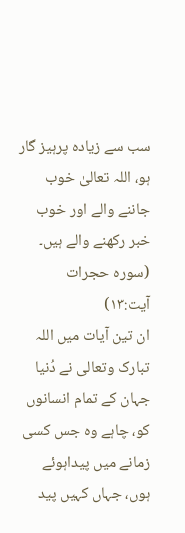سب سے زیادہ پرہیز گار ہو، اللہ تعالیٰ خوب جاننے والے اور خوب خبر رکھنے والے ہیں۔ (سورہ حجرات آیت:۱۳)
ان تین آیات میں اللہ تبارک وتعالی نے دُنیا جہان کے تمام انسانوں کو، چاہے وہ جس کسی زمانے میں پیداہوئے ہوں، جہاں کہیں پید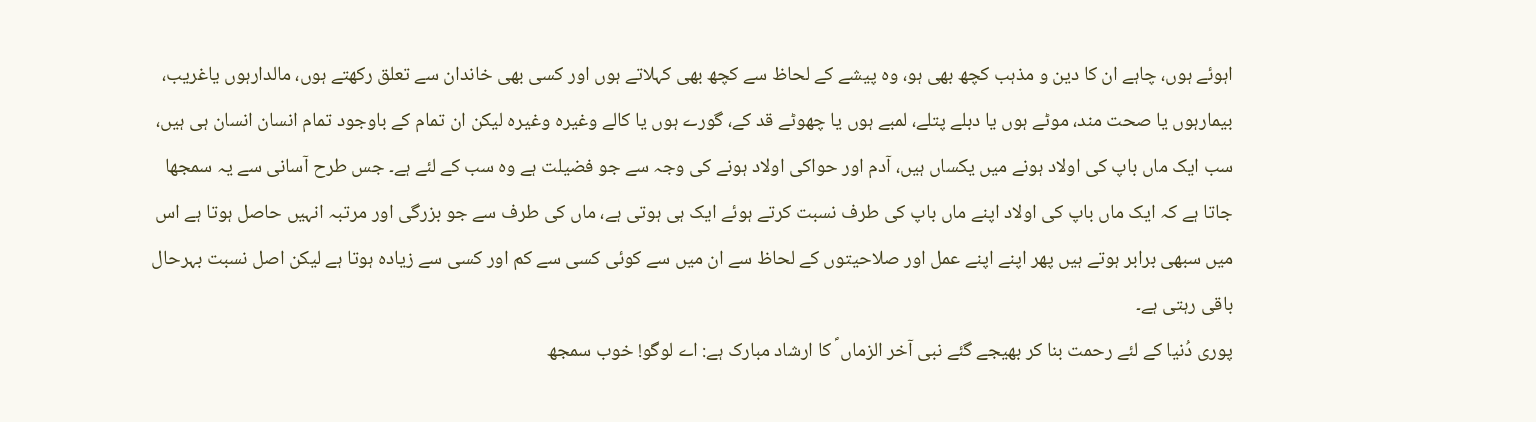اہوئے ہوں، چاہے ان کا دین و مذہب کچھ بھی ہو، وہ پیشے کے لحاظ سے کچھ بھی کہلاتے ہوں اور کسی بھی خاندان سے تعلق رکھتے ہوں، مالدارہوں یاغریب، بیمارہوں یا صحت مند، موٹے ہوں یا دبلے پتلے، لمبے ہوں یا چھوٹے قد کے، گورے ہوں یا کالے وغیرہ وغیرہ لیکن ان تمام کے باوجود تمام انسان انسان ہی ہیں، سب ایک ماں باپ کی اولاد ہونے میں یکساں ہیں، آدم اور حواکی اولاد ہونے کی وجہ سے جو فضیلت ہے وہ سب کے لئے ہے۔ جس طرح آسانی سے یہ سمجھا جاتا ہے کہ ایک ماں باپ کی اولاد اپنے ماں باپ کی طرف نسبت کرتے ہوئے ایک ہی ہوتی ہے، ماں کی طرف سے جو بزرگی اور مرتبہ انہیں حاصل ہوتا ہے اس میں سبھی برابر ہوتے ہیں پھر اپنے اپنے عمل اور صلاحیتوں کے لحاظ سے ان میں سے کوئی کسی سے کم اور کسی سے زیادہ ہوتا ہے لیکن اصل نسبت بہرحال باقی رہتی ہے۔
پوری دُنیا کے لئے رحمت بنا کر بھیجے گئے نبی آخر الزماں ؐ کا ارشاد مبارک ہے: اے لوگو! خوب سمجھ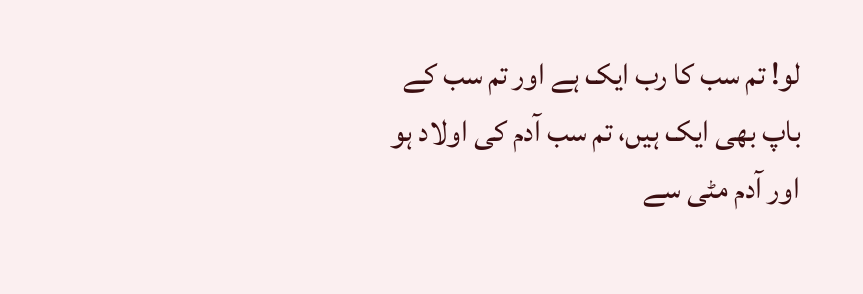لو! تم سب کا رب ایک ہے اور تم سب کے باپ بھی ایک ہیں، تم سب آدم کی اولاد ہو اور آدم مٹی سے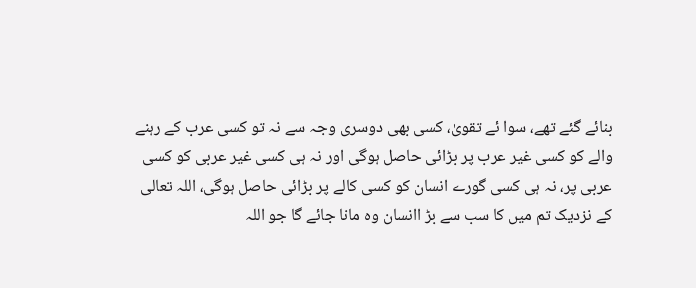بنائے گئے تھے، سوا ئے تقویٰ، کسی بھی دوسری وجہ سے نہ تو کسی عرب کے رہنے والے کو کسی غیر عرب پر بڑائی حاصل ہوگی اور نہ ہی کسی غیر عربی کو کسی عربی پر، نہ ہی کسی گورے انسان کو کسی کالے پر بڑائی حاصل ہوگی، اللہ تعالی کے نزدیک تم میں کا سب سے بڑ اانسان وہ مانا جائے گا جو اللہ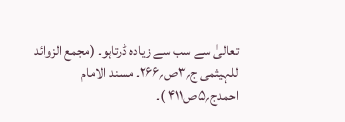تعالیٰ سے سب سے زیادہ ڈرتاہو۔ (مجمع الزوائد للہیثمی ج؍۳ص؍۲۶۶۔ مسند الامام احمدج؍۵ص۴۱۱ )۔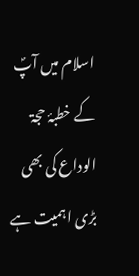اسلام میں آپؐ کے خطبۂ حجۃ الوداع کی بھی بڑی اہمیت ہے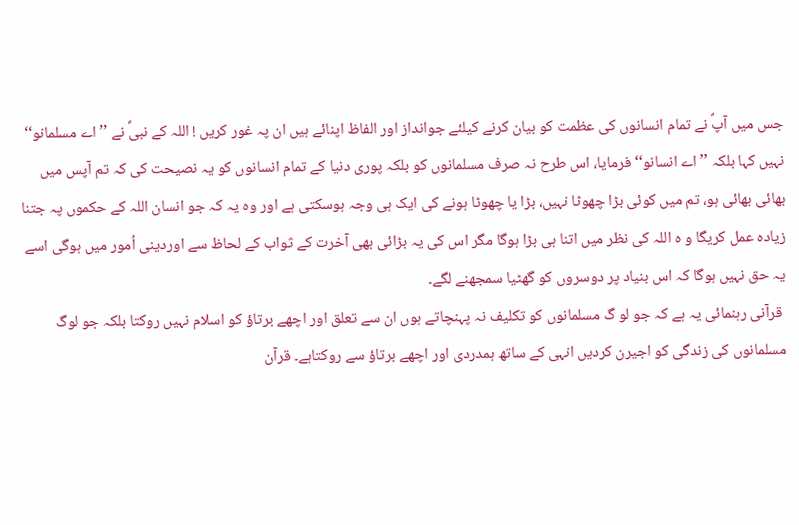جس میں آپؐ نے تمام انسانوں کی عظمت کو بیان کرنے کیلئے جوانداز اور الفاظ اپنائے ہیں ان پہ غور کریں ! اللہ کے نبیؐ نے ’’اے مسلمانو‘‘ نہیں کہا بلکہ ’’اے انسانو‘‘ فرمایا، اس طرح نہ صرف مسلمانوں کو بلکہ پوری دنیا کے تمام انسانوں کو یہ نصیحت کی کہ تم آپس میں بھائی بھائی ہو، تم میں کوئی بڑا چھوٹا نہیں، بڑا یا چھوٹا ہونے کی ایک ہی وجہ ہوسکتی ہے اور وہ یہ کہ جو انسان اللہ کے حکموں پہ جتنا زیادہ عمل کریگا و ہ اللہ کی نظر میں اتنا ہی بڑا ہوگا مگر اس کی یہ بڑائی بھی آخرت کے ثواب کے لحاظ سے اوردینی اُمور میں ہوگی اسے یہ حق نہیں ہوگا کہ اس بنیاد پر دوسروں کو گھٹیا سمجھنے لگے۔
 قرآنی رہنمائی یہ ہے کہ جو لو گ مسلمانوں کو تکلیف نہ پہنچاتے ہوں ان سے تعلق اور اچھے برتاؤ کو اسلام نہیں روکتا بلکہ جو لوگ مسلمانوں کی زندگی کو اجیرن کردیں انہی کے ساتھ ہمدردی اور اچھے برتاؤ سے روکتاہے۔ قرآن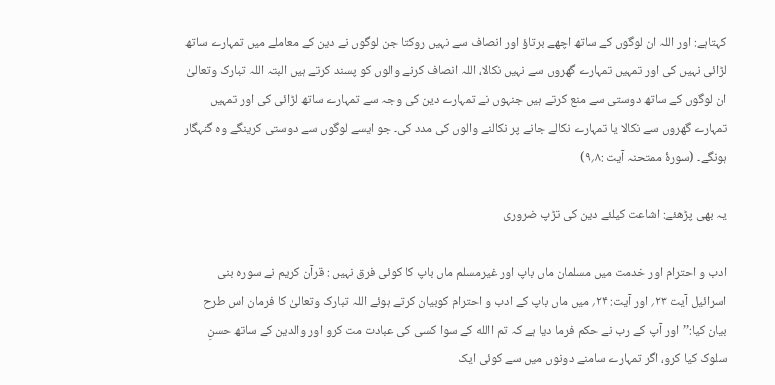کہتاہے: اور اللہ ان لوگوں کے ساتھ اچھے برتاؤ اور انصاف سے نہیں روکتا جن لوگوں نے دین کے معاملے میں تمہارے ساتھ لڑائی نہیں کی اور تمہیں تمہارے گھروں سے نہیں نکالا، اللہ انصاف کرنے والوں کو پسند کرتے ہیں البتہ اللہ تبارک وتعالیٰ ان لوگوں کے ساتھ دوستی سے منع کرتے ہیں جنہوں نے تمہارے دین کی وجہ سے تمہارے ساتھ لڑائی کی اور تمہیں تمہارے گھروں سے نکالا یا تمہارے نکالے جانے پر نکالنے والوں کی مدد کی۔ جو ایسے لوگوں سے دوستی کرینگے وہ گنہگار ہونگے۔ (سورۂ ممتحنہ آیت :۸؍۹)

یہ بھی پڑھئے: اشاعت کیلئے دین کی تڑپ ضروری

ادب و احترام اور خدمت میں مسلمان ماں باپ اور غیرمسلم ماں باپ کا کوئی فرق نہیں : قرآن کریم نے سورہ بنی اسرائیل آیت ۲۳؍ اور آیت: ۲۴؍ میں ماں باپ کے ادب و احترام کوبیان کرتے ہوئے اللہ تبارک وتعالیٰ کا فرمان اس طرح بیان کیا:’’اور آپ کے رب نے حکم فرما دیا ہے کہ تم االله کے سوا کسی کی عبادت مت کرو اور والدین کے ساتھ حسنِ سلوک کیا کرو، اگر تمہارے سامنے دونوں میں سے کوئی ایک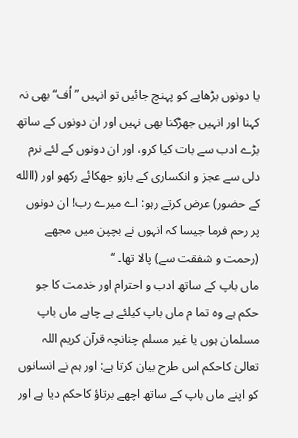یا دونوں بڑھاپے کو پہنچ جائیں تو انہیں ”اُف“ بھی نہ کہنا اور انہیں جھڑکنا بھی نہیں اور ان دونوں کے ساتھ بڑے ادب سے بات کیا کرو، اور ان دونوں کے لئے نرم دلی سے عجز و انکساری کے بازو جھکائے رکھو اور (االله کے حضور) عرض کرتے رہو: اے میرے رب! ان دونوں پر رحم فرما جیسا کہ انہوں نے بچپن میں مجھے (رحمت و شفقت سے) پالا تھا۔ ‘‘
ماں باپ کے ساتھ ادب و احترام اور خدمت کا جو حکم ہے وہ تما م ماں باپ کیلئے ہے چاہے ماں باپ مسلمان ہوں یا غیر مسلم چنانچہ قرآن کریم اللہ تعالیٰ کاحکم اس طرح بیان کرتا ہے: اور ہم نے انسانوں کو اپنے ماں باپ کے ساتھ اچھے برتاؤ کاحکم دیا ہے اور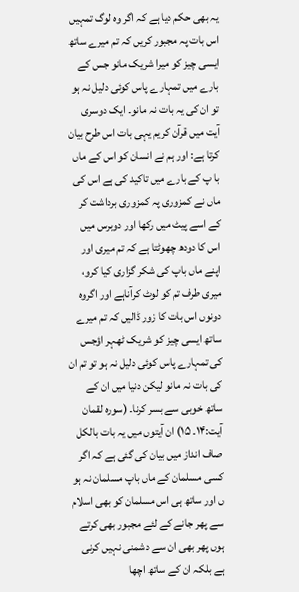یہ بھی حکم دیا ہے کہ اگر وہ لوگ تمہیں اس بات پہ مجبور کریں کہ تم میرے ساتھ ایسی چیز کو میرا شریک مانو جس کے بارے میں تمہارے پاس کوئی دلیل نہ ہو تو ان کی یہ بات نہ مانو۔ ایک دوسری آیت میں قرآن کریم یہی بات اس طرح بیان کرتا ہے: اور ہم نے انسان کو اس کے ماں با پ کے بارے میں تاکید کی ہے اس کی ماں نے کمزوری پہ کمزوری برداشت کر کے اسے پیٹ میں رکھا اور دوبرس میں اس کا دودھ چھوٹتا ہے کہ تم میری اور اپنے ماں باپ کی شکر گزاری کیا کرو، میری طرف تم کو لوٹ کرآناہے اور اگروہ دونوں اس بات کا زور ڈالیں کہ تم میرے ساتھ ایسی چیز کو شریک ٹھہر اؤجس کی تمہارے پاس کوئی دلیل نہ ہو تو تم ان کی بات نہ مانو لیکن دنیا میں ان کے ساتھ خوبی سے بسر کرنا۔ (سورہ لقمان آیت:۱۴۔ ۱۵) ان آیتوں میں یہ بات بالکل صاف انداز میں بیان کی گئی ہے کہ اگر کسی مسلمان کے ماں باپ مسلمان نہ ہو ں اور ساتھ ہی اس مسلمان کو بھی اسلام سے پھر جانے کے لئے مجبور بھی کرتے ہوں پھر بھی ان سے دشمنی نہیں کرنی ہے بلکہ ان کے ساتھ اچھا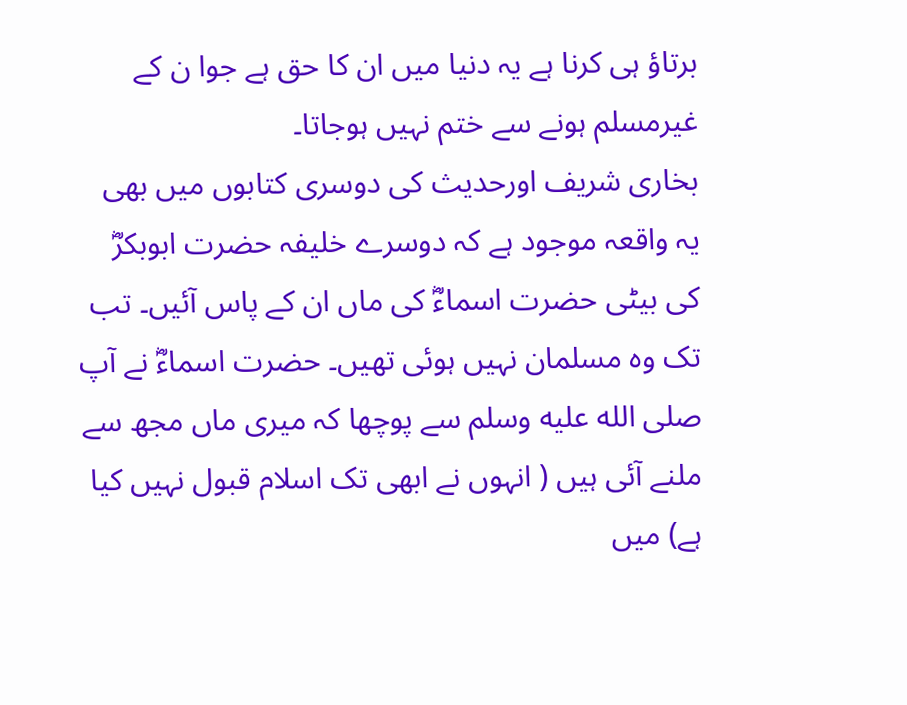برتاؤ ہی کرنا ہے یہ دنیا میں ان کا حق ہے جوا ن کے غیرمسلم ہونے سے ختم نہیں ہوجاتا۔
بخاری شریف اورحدیث کی دوسری کتابوں میں بھی یہ واقعہ موجود ہے کہ دوسرے خلیفہ حضرت ابوبکرؓ کی بیٹی حضرت اسماءؓ کی ماں ان کے پاس آئیں۔ تب تک وہ مسلمان نہیں ہوئی تھیں۔ حضرت اسماءؓ نے آپ صلى الله عليه وسلم سے پوچھا کہ میری ماں مجھ سے ملنے آئی ہیں ( انہوں نے ابھی تک اسلام قبول نہیں کیا ہے) میں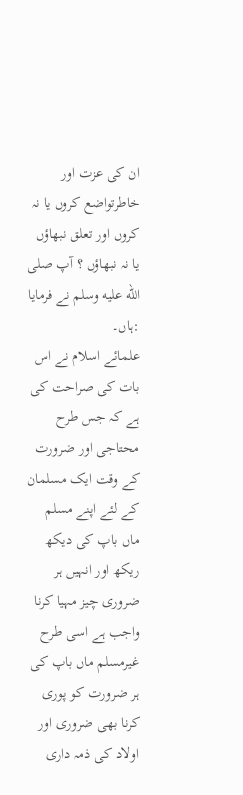ان کی عزت اور خاطرتواضع کروں یا نہ کروں اور تعلق نبھاؤں یا نہ نبھاؤں ؟ آپ صلى الله عليه وسلم نے فرمایا :ہاں۔
علمائے اسلام نے اس بات کی صراحت کی ہے کہ جس طرح محتاجی اور ضرورت کے وقت ایک مسلمان کے لئے اپنے مسلم ماں باپ کی دیکھ ریکھ اور انہیں ہر ضروری چیز مہیا کرنا واجب ہے اسی طرح غیرمسلم ماں باپ کی ہر ضرورت کو پوری کرنا بھی ضروری اور اولاد کی ذمہ داری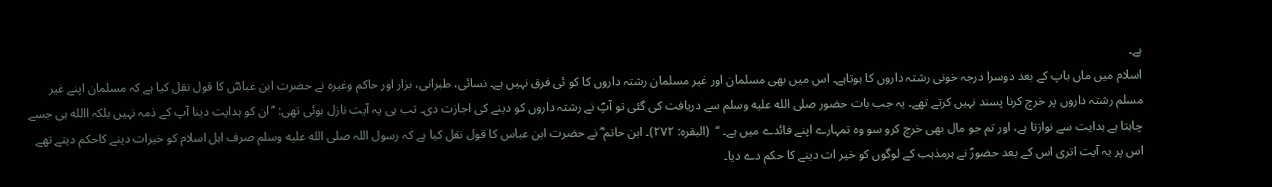ہے۔
اسلام میں ماں باپ کے بعد دوسرا درجہ خونی رشتہ داروں کا ہوتاہے۔ اس میں بھی مسلمان اور غیر مسلمان رشتہ داروں کا کو ئی فرق نہیں ہے۔ نسائی، طبرانی، بزار اور حاکم وغیرہ نے حضرت ابن عباسؓ کا قول نقل کیا ہے کہ مسلمان اپنے غیر مسلم رشتہ داروں پر خرچ کرنا پسند نہیں کرتے تھے۔ یہ جب بات حضور صلى الله عليه وسلم سے دریافت کی گئی تو آپؐ نے رشتہ داروں کو دینے کی اجازت دی۔ تب ہی یہ آیت نازل ہوئی تھی: ’’ان کو ہدایت دینا آپ کے ذمہ نہیں بلکہ االله ہی جسے چاہتا ہے ہدایت سے نوازتا ہے، اور تم جو مال بھی خرچ کرو سو وہ تمہارے اپنے فائدے میں ہے۔ ‘‘  (البقرہ: ۲۷۲)۔ ابن حاتم ؓ نے حضرت ابن عباس کا قول نقل کیا ہے کہ رسول اللہ صلى الله عليه وسلم صرف اہل اسلام کو خیرات دینے کاحکم دیتے تھے اس پر یہ آیت اتری اس کے بعد حضورؐ نے ہرمذہب کے لوگوں کو خیر ات دینے کا حکم دے دیا۔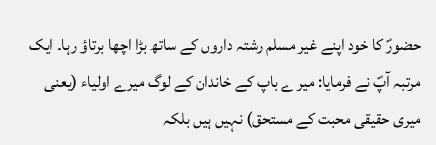حضورؐ کا خود اپنے غیر مسلم رشتہ داروں کے ساتھ بڑا اچھا برتاؤ رہا۔ ایک مرتبہ آپؐ نے فرمایا: میر ے باپ کے خاندان کے لوگ میرے اولیاء (یعنی میری حقیقی محبت کے مستحق) نہیں ہیں بلکہ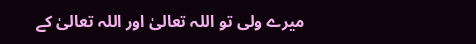میرے ولی تو اللہ تعالیٰ اور اللہ تعالیٰ کے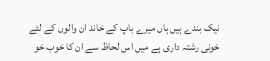نیک بندے ہیں ہاں میرے باپ کے خاند ان والوں کے لئے خونی رشتہ داری ہے میں اس لحاظ سے ان کا خوب خو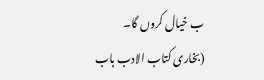ب خیال کروں گا۔
(بخاری کتاب الادب باب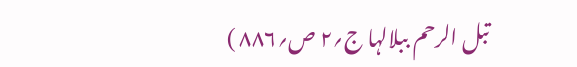تبل الرحم ببلالہا ج؍۲ ص؍۸۸۶ )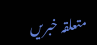متعلقہ خبریں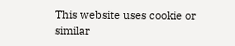This website uses cookie or similar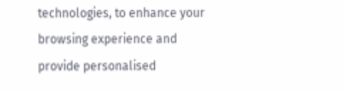technologies, to enhance your browsing experience and provide personalised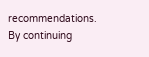recommendations. By continuing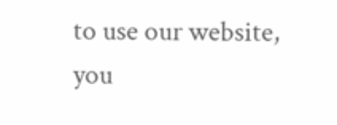to use our website, you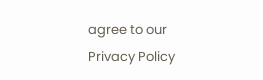agree to our Privacy Policy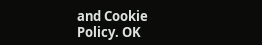and Cookie Policy. OK